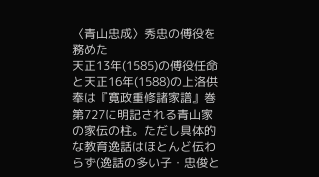〈青山忠成〉秀忠の傅役を務めた
天正13年(1585)の傅役任命と天正16年(1588)の上洛供奉は『寛政重修諸家譜』巻第727に明記される青山家の家伝の柱。ただし具体的な教育逸話はほとんど伝わらず(逸話の多い子・忠俊と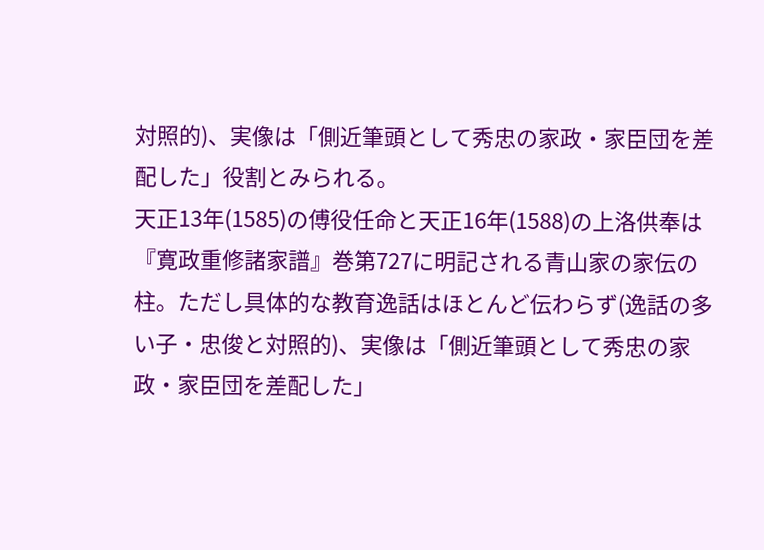対照的)、実像は「側近筆頭として秀忠の家政・家臣団を差配した」役割とみられる。
天正13年(1585)の傅役任命と天正16年(1588)の上洛供奉は『寛政重修諸家譜』巻第727に明記される青山家の家伝の柱。ただし具体的な教育逸話はほとんど伝わらず(逸話の多い子・忠俊と対照的)、実像は「側近筆頭として秀忠の家政・家臣団を差配した」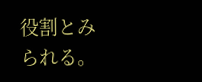役割とみられる。